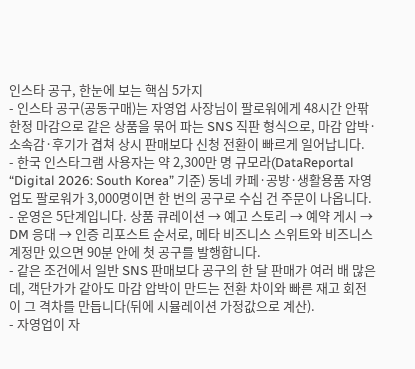인스타 공구, 한눈에 보는 핵심 5가지
- 인스타 공구(공동구매)는 자영업 사장님이 팔로워에게 48시간 안팎 한정 마감으로 같은 상품을 묶어 파는 SNS 직판 형식으로, 마감 압박·소속감·후기가 겹쳐 상시 판매보다 신청 전환이 빠르게 일어납니다.
- 한국 인스타그램 사용자는 약 2,300만 명 규모라(DataReportal “Digital 2026: South Korea” 기준) 동네 카페·공방·생활용품 자영업도 팔로워가 3,000명이면 한 번의 공구로 수십 건 주문이 나옵니다.
- 운영은 5단계입니다. 상품 큐레이션 → 예고 스토리 → 예약 게시 → DM 응대 → 인증 리포스트 순서로, 메타 비즈니스 스위트와 비즈니스 계정만 있으면 90분 안에 첫 공구를 발행합니다.
- 같은 조건에서 일반 SNS 판매보다 공구의 한 달 판매가 여러 배 많은데, 객단가가 같아도 마감 압박이 만드는 전환 차이와 빠른 재고 회전이 그 격차를 만듭니다(뒤에 시뮬레이션 가정값으로 계산).
- 자영업이 자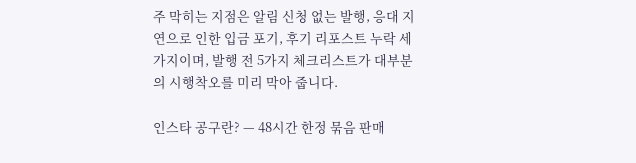주 막히는 지점은 알림 신청 없는 발행, 응대 지연으로 인한 입금 포기, 후기 리포스트 누락 세 가지이며, 발행 전 5가지 체크리스트가 대부분의 시행착오를 미리 막아 줍니다.

인스타 공구란? — 48시간 한정 묶음 판매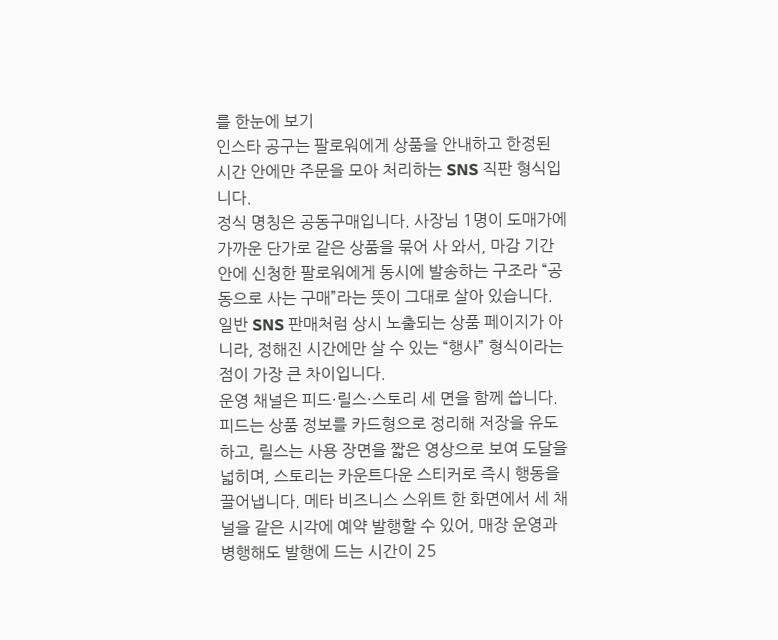를 한눈에 보기
인스타 공구는 팔로워에게 상품을 안내하고 한정된 시간 안에만 주문을 모아 처리하는 SNS 직판 형식입니다.
정식 명칭은 공동구매입니다. 사장님 1명이 도매가에 가까운 단가로 같은 상품을 묶어 사 와서, 마감 기간 안에 신청한 팔로워에게 동시에 발송하는 구조라 “공동으로 사는 구매”라는 뜻이 그대로 살아 있습니다. 일반 SNS 판매처럼 상시 노출되는 상품 페이지가 아니라, 정해진 시간에만 살 수 있는 “행사” 형식이라는 점이 가장 큰 차이입니다.
운영 채널은 피드·릴스·스토리 세 면을 함께 씁니다. 피드는 상품 정보를 카드형으로 정리해 저장을 유도하고, 릴스는 사용 장면을 짧은 영상으로 보여 도달을 넓히며, 스토리는 카운트다운 스티커로 즉시 행동을 끌어냅니다. 메타 비즈니스 스위트 한 화면에서 세 채널을 같은 시각에 예약 발행할 수 있어, 매장 운영과 병행해도 발행에 드는 시간이 25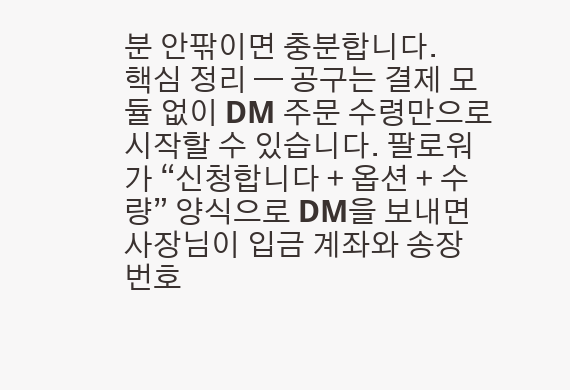분 안팎이면 충분합니다.
핵심 정리 — 공구는 결제 모듈 없이 DM 주문 수령만으로 시작할 수 있습니다. 팔로워가 “신청합니다 + 옵션 + 수량” 양식으로 DM을 보내면 사장님이 입금 계좌와 송장 번호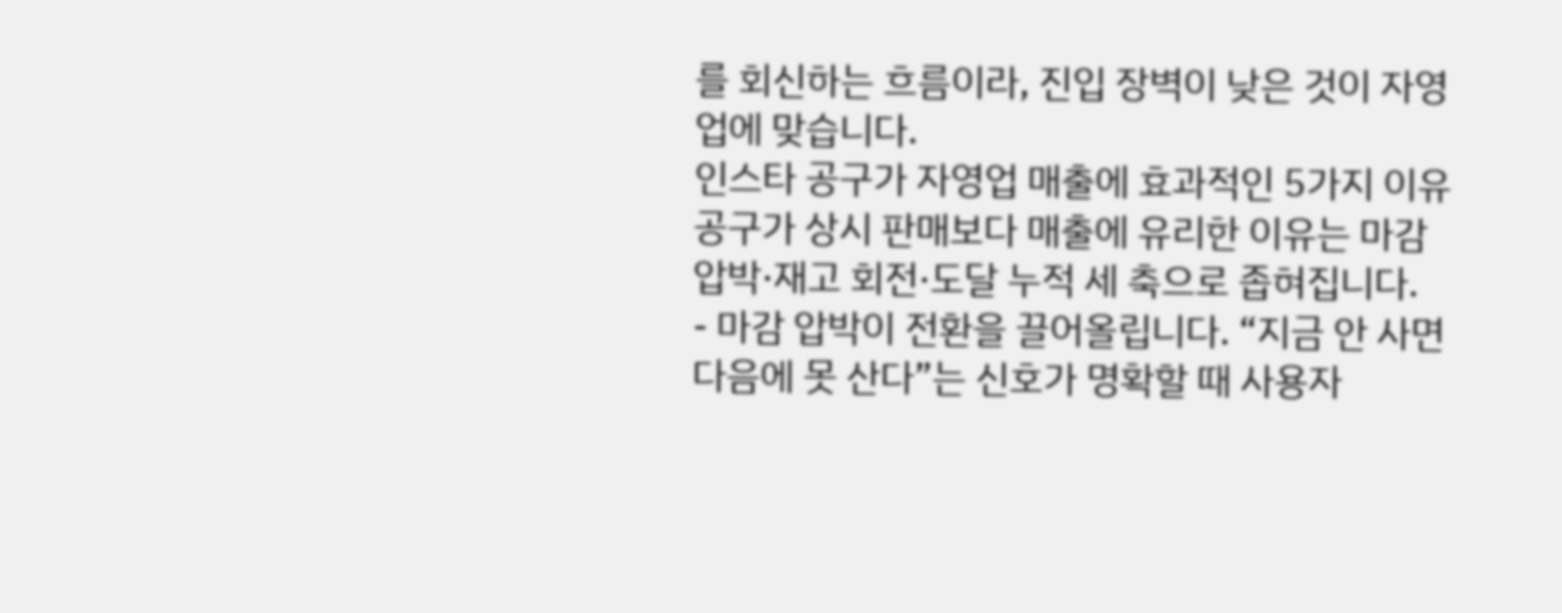를 회신하는 흐름이라, 진입 장벽이 낮은 것이 자영업에 맞습니다.
인스타 공구가 자영업 매출에 효과적인 5가지 이유
공구가 상시 판매보다 매출에 유리한 이유는 마감 압박·재고 회전·도달 누적 세 축으로 좁혀집니다.
- 마감 압박이 전환을 끌어올립니다. “지금 안 사면 다음에 못 산다”는 신호가 명확할 때 사용자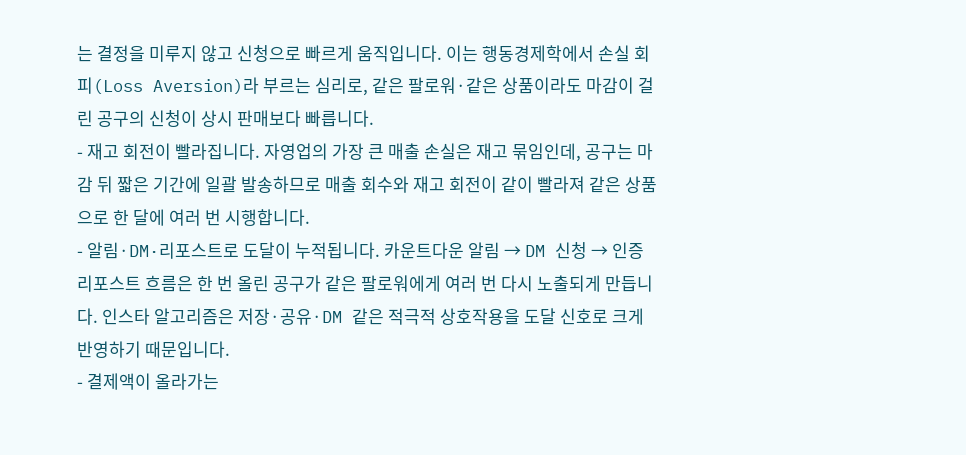는 결정을 미루지 않고 신청으로 빠르게 움직입니다. 이는 행동경제학에서 손실 회피(Loss Aversion)라 부르는 심리로, 같은 팔로워·같은 상품이라도 마감이 걸린 공구의 신청이 상시 판매보다 빠릅니다.
- 재고 회전이 빨라집니다. 자영업의 가장 큰 매출 손실은 재고 묶임인데, 공구는 마감 뒤 짧은 기간에 일괄 발송하므로 매출 회수와 재고 회전이 같이 빨라져 같은 상품으로 한 달에 여러 번 시행합니다.
- 알림·DM·리포스트로 도달이 누적됩니다. 카운트다운 알림 → DM 신청 → 인증 리포스트 흐름은 한 번 올린 공구가 같은 팔로워에게 여러 번 다시 노출되게 만듭니다. 인스타 알고리즘은 저장·공유·DM 같은 적극적 상호작용을 도달 신호로 크게 반영하기 때문입니다.
- 결제액이 올라가는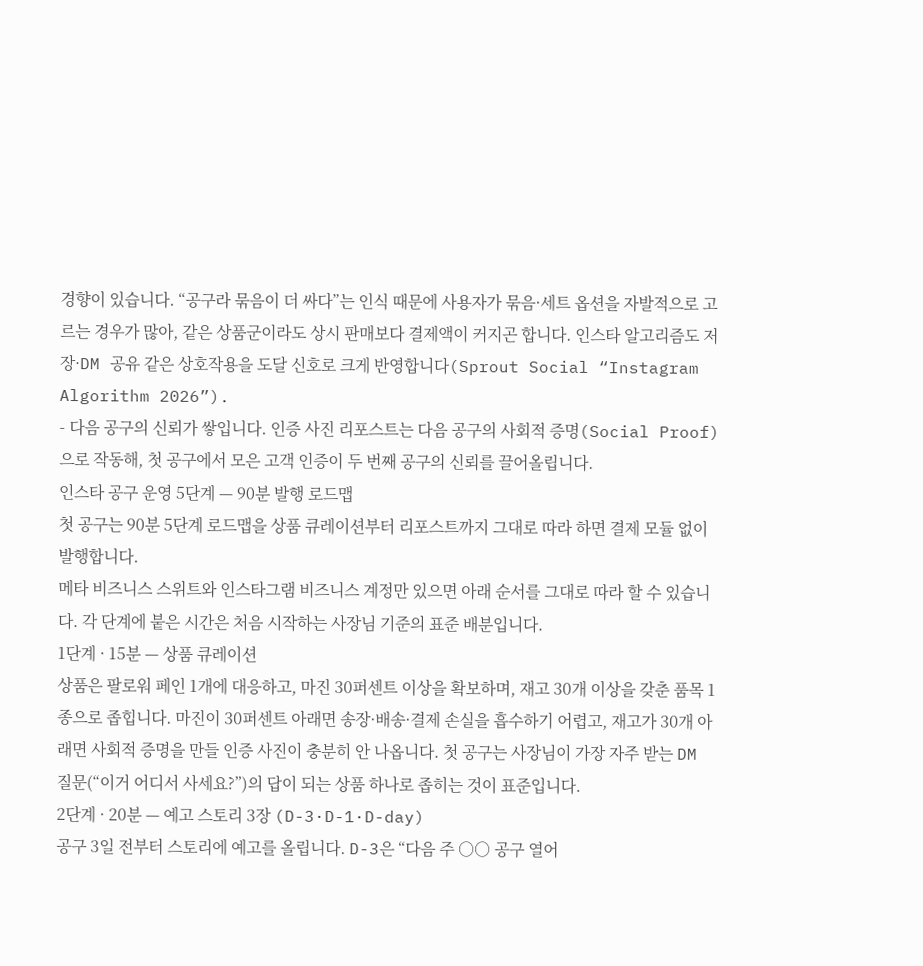경향이 있습니다. “공구라 묶음이 더 싸다”는 인식 때문에 사용자가 묶음·세트 옵션을 자발적으로 고르는 경우가 많아, 같은 상품군이라도 상시 판매보다 결제액이 커지곤 합니다. 인스타 알고리즘도 저장·DM 공유 같은 상호작용을 도달 신호로 크게 반영합니다(Sprout Social “Instagram Algorithm 2026”).
- 다음 공구의 신뢰가 쌓입니다. 인증 사진 리포스트는 다음 공구의 사회적 증명(Social Proof)으로 작동해, 첫 공구에서 모은 고객 인증이 두 번째 공구의 신뢰를 끌어올립니다.
인스타 공구 운영 5단계 — 90분 발행 로드맵
첫 공구는 90분 5단계 로드맵을 상품 큐레이션부터 리포스트까지 그대로 따라 하면 결제 모듈 없이 발행합니다.
메타 비즈니스 스위트와 인스타그램 비즈니스 계정만 있으면 아래 순서를 그대로 따라 할 수 있습니다. 각 단계에 붙은 시간은 처음 시작하는 사장님 기준의 표준 배분입니다.
1단계 · 15분 — 상품 큐레이션
상품은 팔로워 페인 1개에 대응하고, 마진 30퍼센트 이상을 확보하며, 재고 30개 이상을 갖춘 품목 1종으로 좁힙니다. 마진이 30퍼센트 아래면 송장·배송·결제 손실을 흡수하기 어렵고, 재고가 30개 아래면 사회적 증명을 만들 인증 사진이 충분히 안 나옵니다. 첫 공구는 사장님이 가장 자주 받는 DM 질문(“이거 어디서 사세요?”)의 답이 되는 상품 하나로 좁히는 것이 표준입니다.
2단계 · 20분 — 예고 스토리 3장 (D-3·D-1·D-day)
공구 3일 전부터 스토리에 예고를 올립니다. D-3은 “다음 주 ○○ 공구 열어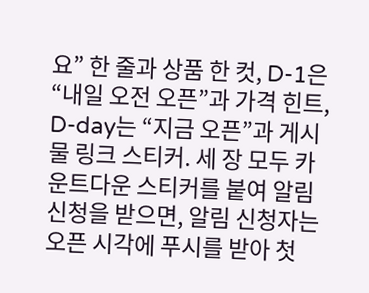요” 한 줄과 상품 한 컷, D-1은 “내일 오전 오픈”과 가격 힌트, D-day는 “지금 오픈”과 게시물 링크 스티커. 세 장 모두 카운트다운 스티커를 붙여 알림 신청을 받으면, 알림 신청자는 오픈 시각에 푸시를 받아 첫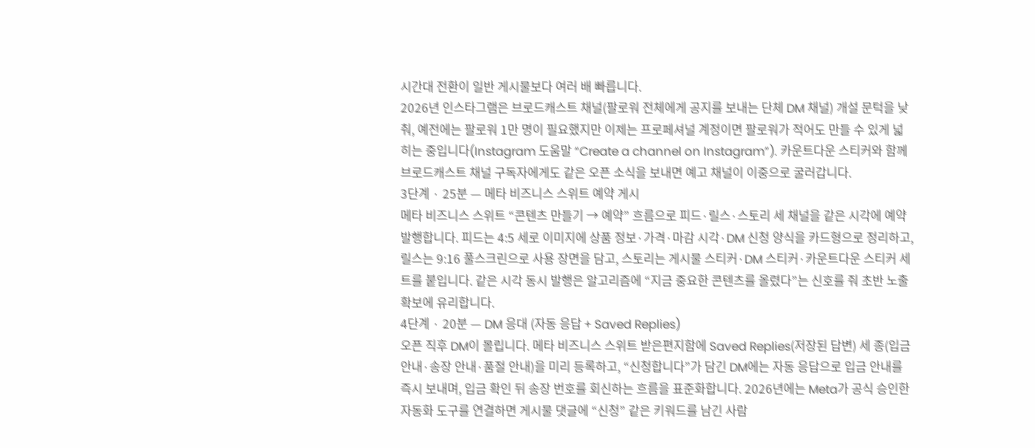시간대 전환이 일반 게시물보다 여러 배 빠릅니다.
2026년 인스타그램은 브로드캐스트 채널(팔로워 전체에게 공지를 보내는 단체 DM 채널) 개설 문턱을 낮춰, 예전에는 팔로워 1만 명이 필요했지만 이제는 프로페셔널 계정이면 팔로워가 적어도 만들 수 있게 넓히는 중입니다(Instagram 도움말 “Create a channel on Instagram”). 카운트다운 스티커와 함께 브로드캐스트 채널 구독자에게도 같은 오픈 소식을 보내면 예고 채널이 이중으로 굴러갑니다.
3단계 · 25분 — 메타 비즈니스 스위트 예약 게시
메타 비즈니스 스위트 “콘텐츠 만들기 → 예약” 흐름으로 피드·릴스·스토리 세 채널을 같은 시각에 예약 발행합니다. 피드는 4:5 세로 이미지에 상품 정보·가격·마감 시각·DM 신청 양식을 카드형으로 정리하고, 릴스는 9:16 풀스크린으로 사용 장면을 담고, 스토리는 게시물 스티커·DM 스티커·카운트다운 스티커 세트를 붙입니다. 같은 시각 동시 발행은 알고리즘에 “지금 중요한 콘텐츠를 올렸다”는 신호를 줘 초반 노출 확보에 유리합니다.
4단계 · 20분 — DM 응대 (자동 응답 + Saved Replies)
오픈 직후 DM이 몰립니다. 메타 비즈니스 스위트 받은편지함에 Saved Replies(저장된 답변) 세 종(입금 안내·송장 안내·품절 안내)을 미리 등록하고, “신청합니다”가 담긴 DM에는 자동 응답으로 입금 안내를 즉시 보내며, 입금 확인 뒤 송장 번호를 회신하는 흐름을 표준화합니다. 2026년에는 Meta가 공식 승인한 자동화 도구를 연결하면 게시물 댓글에 “신청” 같은 키워드를 남긴 사람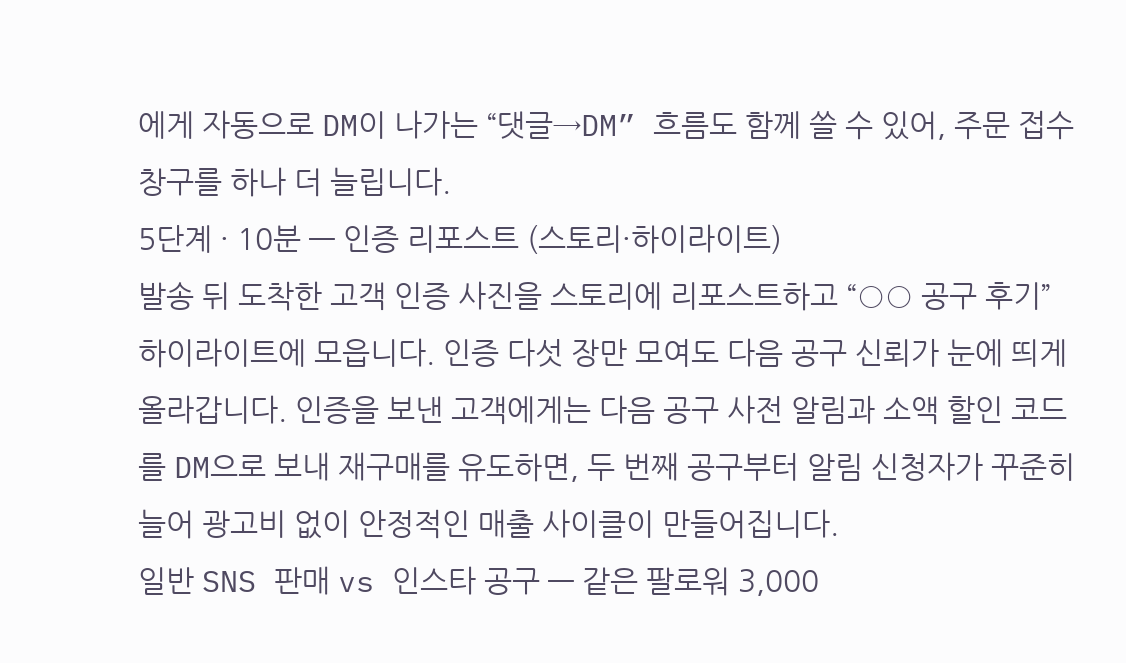에게 자동으로 DM이 나가는 “댓글→DM” 흐름도 함께 쓸 수 있어, 주문 접수 창구를 하나 더 늘립니다.
5단계 · 10분 — 인증 리포스트 (스토리·하이라이트)
발송 뒤 도착한 고객 인증 사진을 스토리에 리포스트하고 “○○ 공구 후기” 하이라이트에 모읍니다. 인증 다섯 장만 모여도 다음 공구 신뢰가 눈에 띄게 올라갑니다. 인증을 보낸 고객에게는 다음 공구 사전 알림과 소액 할인 코드를 DM으로 보내 재구매를 유도하면, 두 번째 공구부터 알림 신청자가 꾸준히 늘어 광고비 없이 안정적인 매출 사이클이 만들어집니다.
일반 SNS 판매 vs 인스타 공구 — 같은 팔로워 3,000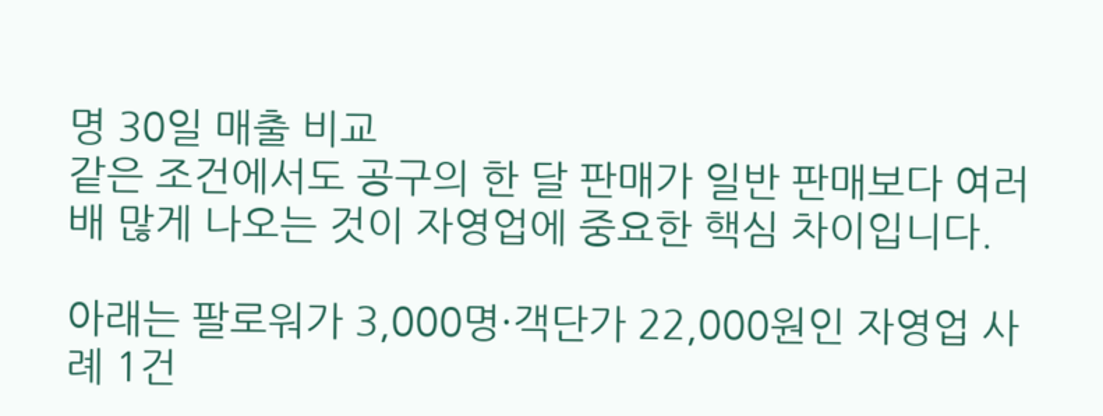명 30일 매출 비교
같은 조건에서도 공구의 한 달 판매가 일반 판매보다 여러 배 많게 나오는 것이 자영업에 중요한 핵심 차이입니다.

아래는 팔로워가 3,000명·객단가 22,000원인 자영업 사례 1건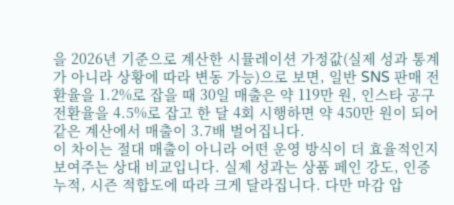을 2026년 기준으로 계산한 시뮬레이션 가정값(실제 성과 통계가 아니라 상황에 따라 변동 가능)으로 보면, 일반 SNS 판매 전환율을 1.2%로 잡을 때 30일 매출은 약 119만 원, 인스타 공구 전환율을 4.5%로 잡고 한 달 4회 시행하면 약 450만 원이 되어 같은 계산에서 매출이 3.7배 벌어집니다.
이 차이는 절대 매출이 아니라 어떤 운영 방식이 더 효율적인지 보여주는 상대 비교입니다. 실제 성과는 상품 페인 강도, 인증 누적, 시즌 적합도에 따라 크게 달라집니다. 다만 마감 압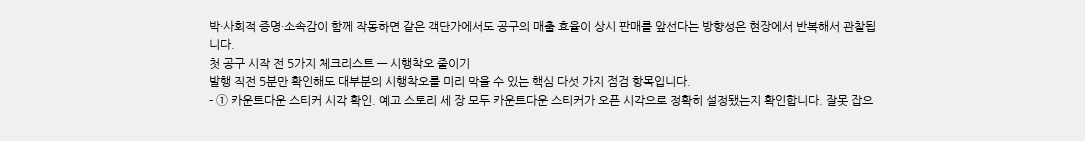박·사회적 증명·소속감이 함께 작동하면 같은 객단가에서도 공구의 매출 효율이 상시 판매를 앞선다는 방향성은 현장에서 반복해서 관찰됩니다.
첫 공구 시작 전 5가지 체크리스트 — 시행착오 줄이기
발행 직전 5분만 확인해도 대부분의 시행착오를 미리 막을 수 있는 핵심 다섯 가지 점검 항목입니다.
- ① 카운트다운 스티커 시각 확인. 예고 스토리 세 장 모두 카운트다운 스티커가 오픈 시각으로 정확히 설정됐는지 확인합니다. 잘못 잡으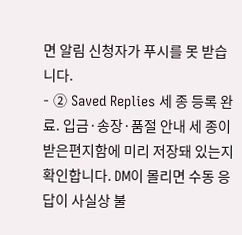면 알림 신청자가 푸시를 못 받습니다.
- ② Saved Replies 세 종 등록 완료. 입금·송장·품절 안내 세 종이 받은편지함에 미리 저장돼 있는지 확인합니다. DM이 몰리면 수동 응답이 사실상 불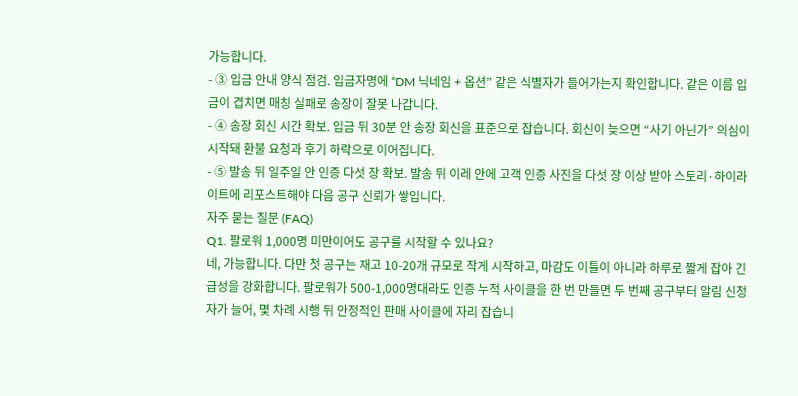가능합니다.
- ③ 입금 안내 양식 점검. 입금자명에 “DM 닉네임 + 옵션” 같은 식별자가 들어가는지 확인합니다. 같은 이름 입금이 겹치면 매칭 실패로 송장이 잘못 나갑니다.
- ④ 송장 회신 시간 확보. 입금 뒤 30분 안 송장 회신을 표준으로 잡습니다. 회신이 늦으면 “사기 아닌가” 의심이 시작돼 환불 요청과 후기 하락으로 이어집니다.
- ⑤ 발송 뒤 일주일 안 인증 다섯 장 확보. 발송 뒤 이레 안에 고객 인증 사진을 다섯 장 이상 받아 스토리·하이라이트에 리포스트해야 다음 공구 신뢰가 쌓입니다.
자주 묻는 질문 (FAQ)
Q1. 팔로워 1,000명 미만이어도 공구를 시작할 수 있나요?
네, 가능합니다. 다만 첫 공구는 재고 10-20개 규모로 작게 시작하고, 마감도 이틀이 아니라 하루로 짧게 잡아 긴급성을 강화합니다. 팔로워가 500-1,000명대라도 인증 누적 사이클을 한 번 만들면 두 번째 공구부터 알림 신청자가 늘어, 몇 차례 시행 뒤 안정적인 판매 사이클에 자리 잡습니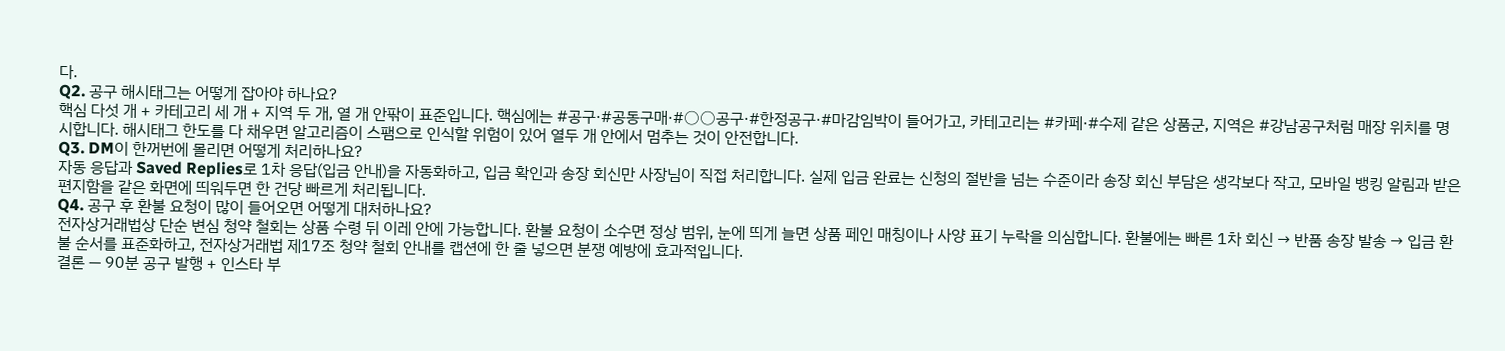다.
Q2. 공구 해시태그는 어떻게 잡아야 하나요?
핵심 다섯 개 + 카테고리 세 개 + 지역 두 개, 열 개 안팎이 표준입니다. 핵심에는 #공구·#공동구매·#○○공구·#한정공구·#마감임박이 들어가고, 카테고리는 #카페·#수제 같은 상품군, 지역은 #강남공구처럼 매장 위치를 명시합니다. 해시태그 한도를 다 채우면 알고리즘이 스팸으로 인식할 위험이 있어 열두 개 안에서 멈추는 것이 안전합니다.
Q3. DM이 한꺼번에 몰리면 어떻게 처리하나요?
자동 응답과 Saved Replies로 1차 응답(입금 안내)을 자동화하고, 입금 확인과 송장 회신만 사장님이 직접 처리합니다. 실제 입금 완료는 신청의 절반을 넘는 수준이라 송장 회신 부담은 생각보다 작고, 모바일 뱅킹 알림과 받은편지함을 같은 화면에 띄워두면 한 건당 빠르게 처리됩니다.
Q4. 공구 후 환불 요청이 많이 들어오면 어떻게 대처하나요?
전자상거래법상 단순 변심 청약 철회는 상품 수령 뒤 이레 안에 가능합니다. 환불 요청이 소수면 정상 범위, 눈에 띄게 늘면 상품 페인 매칭이나 사양 표기 누락을 의심합니다. 환불에는 빠른 1차 회신 → 반품 송장 발송 → 입금 환불 순서를 표준화하고, 전자상거래법 제17조 청약 철회 안내를 캡션에 한 줄 넣으면 분쟁 예방에 효과적입니다.
결론 — 90분 공구 발행 + 인스타 부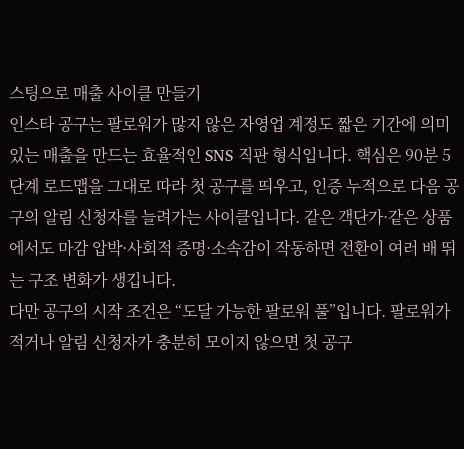스팅으로 매출 사이클 만들기
인스타 공구는 팔로워가 많지 않은 자영업 계정도 짧은 기간에 의미 있는 매출을 만드는 효율적인 SNS 직판 형식입니다. 핵심은 90분 5단계 로드맵을 그대로 따라 첫 공구를 띄우고, 인증 누적으로 다음 공구의 알림 신청자를 늘려가는 사이클입니다. 같은 객단가·같은 상품에서도 마감 압박·사회적 증명·소속감이 작동하면 전환이 여러 배 뛰는 구조 변화가 생깁니다.
다만 공구의 시작 조건은 “도달 가능한 팔로워 풀”입니다. 팔로워가 적거나 알림 신청자가 충분히 모이지 않으면 첫 공구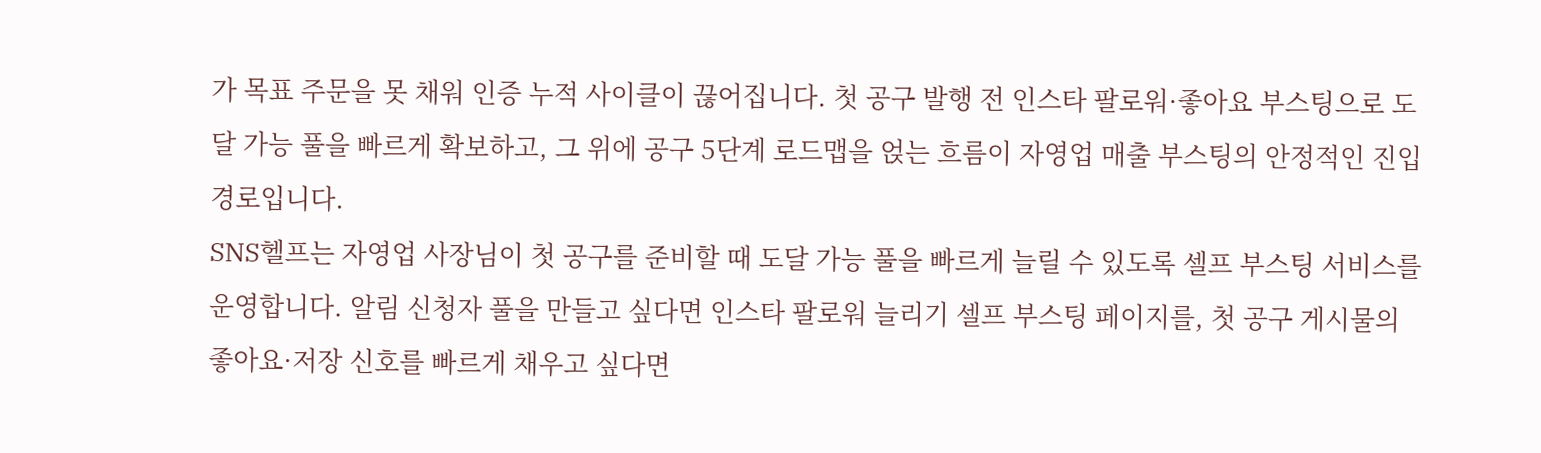가 목표 주문을 못 채워 인증 누적 사이클이 끊어집니다. 첫 공구 발행 전 인스타 팔로워·좋아요 부스팅으로 도달 가능 풀을 빠르게 확보하고, 그 위에 공구 5단계 로드맵을 얹는 흐름이 자영업 매출 부스팅의 안정적인 진입 경로입니다.
SNS헬프는 자영업 사장님이 첫 공구를 준비할 때 도달 가능 풀을 빠르게 늘릴 수 있도록 셀프 부스팅 서비스를 운영합니다. 알림 신청자 풀을 만들고 싶다면 인스타 팔로워 늘리기 셀프 부스팅 페이지를, 첫 공구 게시물의 좋아요·저장 신호를 빠르게 채우고 싶다면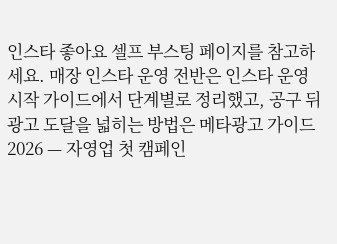인스타 좋아요 셀프 부스팅 페이지를 참고하세요. 매장 인스타 운영 전반은 인스타 운영 시작 가이드에서 단계별로 정리했고, 공구 뒤 광고 도달을 넓히는 방법은 메타광고 가이드 2026 — 자영업 첫 캠페인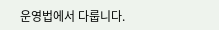운영법에서 다룹니다.